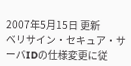2007年5月15日 更新
ベリサイン・セキュア・サーバIDの仕様変更に従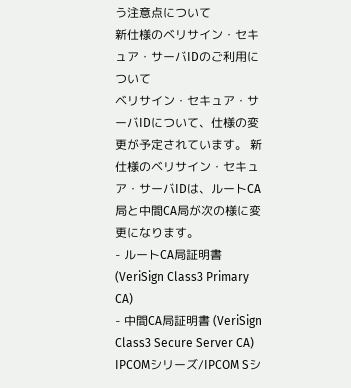う注意点について
新仕様のベリサイン・セキュア・サーバIDのご利用について
ベリサイン・セキュア・サーバIDについて、仕様の変更が予定されています。 新仕様のベリサイン・セキュア・サーバIDは、ルートCA局と中間CA局が次の様に変更になります。
- ルートCA局証明書 (VeriSign Class3 Primary CA)
- 中間CA局証明書 (VeriSign Class3 Secure Server CA)
IPCOMシリーズ/IPCOM Sシ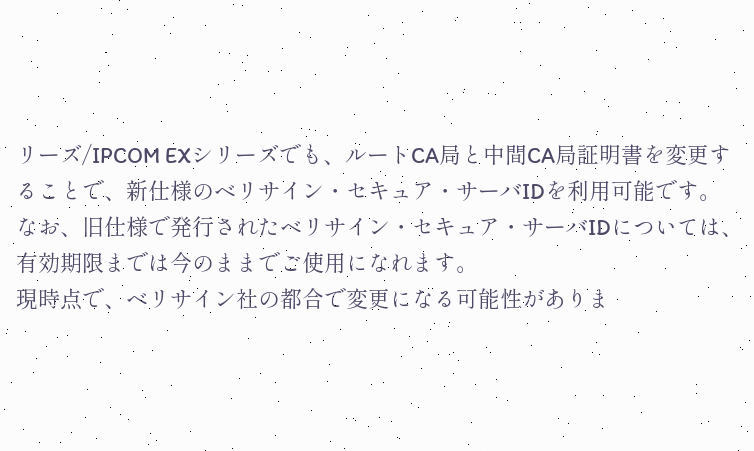リーズ/IPCOM EXシリーズでも、ルートCA局と中間CA局証明書を変更することで、新仕様のベリサイン・セキュア・サーバIDを利用可能です。
なお、旧仕様で発行されたベリサイン・セキュア・サーバIDについては、有効期限までは今のままでご使用になれます。
現時点で、ベリサイン社の都合で変更になる可能性がありま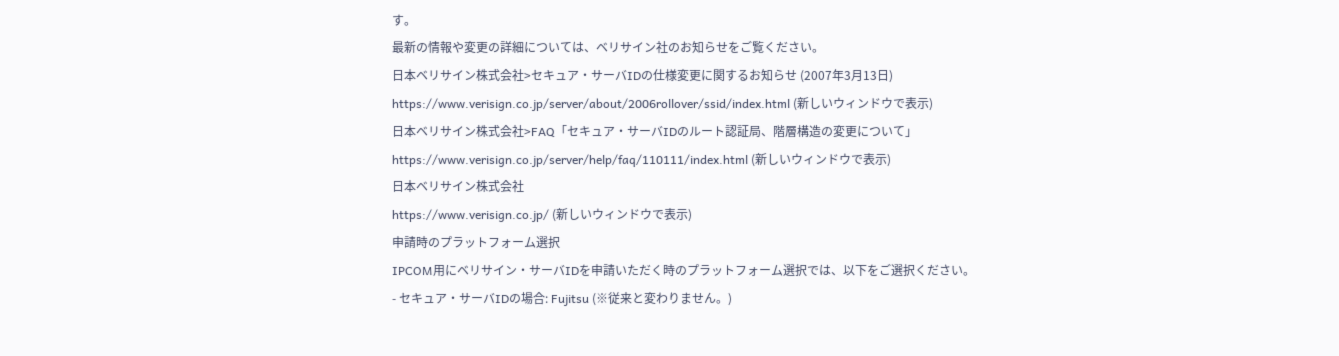す。
最新の情報や変更の詳細については、ベリサイン社のお知らせをご覧ください。
日本ベリサイン株式会社>セキュア・サーバIDの仕様変更に関するお知らせ (2007年3月13日)
https://www.verisign.co.jp/server/about/2006rollover/ssid/index.html (新しいウィンドウで表示)
日本ベリサイン株式会社>FAQ「セキュア・サーバIDのルート認証局、階層構造の変更について」
https://www.verisign.co.jp/server/help/faq/110111/index.html (新しいウィンドウで表示)
日本ベリサイン株式会社
https://www.verisign.co.jp/ (新しいウィンドウで表示)
申請時のプラットフォーム選択
IPCOM用にベリサイン・サーバIDを申請いただく時のプラットフォーム選択では、以下をご選択ください。
- セキュア・サーバIDの場合: Fujitsu (※従来と変わりません。)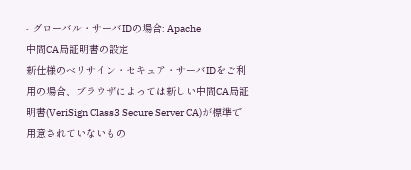- グローバル・サーバIDの場合: Apache
中間CA局証明書の設定
新仕様のベリサイン・セキュア・サーバIDをご利用の場合、ブラウザによっては新しい中間CA局証明書(VeriSign Class3 Secure Server CA)が標準で用意されていないもの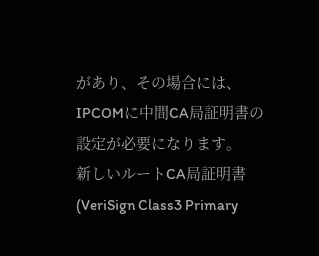があり、その場合には、IPCOMに中間CA局証明書の設定が必要になります。
新しいルートCA局証明書(VeriSign Class3 Primary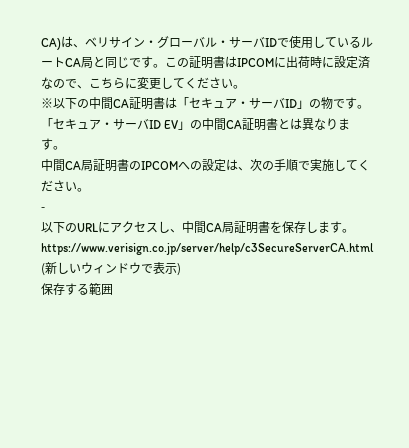CA)は、ベリサイン・グローバル・サーバIDで使用しているルートCA局と同じです。この証明書はIPCOMに出荷時に設定済なので、こちらに変更してください。
※以下の中間CA証明書は「セキュア・サーバID」の物です。「セキュア・サーバID EV」の中間CA証明書とは異なります。
中間CA局証明書のIPCOMへの設定は、次の手順で実施してください。
-
以下のURLにアクセスし、中間CA局証明書を保存します。
https://www.verisign.co.jp/server/help/c3SecureServerCA.html (新しいウィンドウで表示)
保存する範囲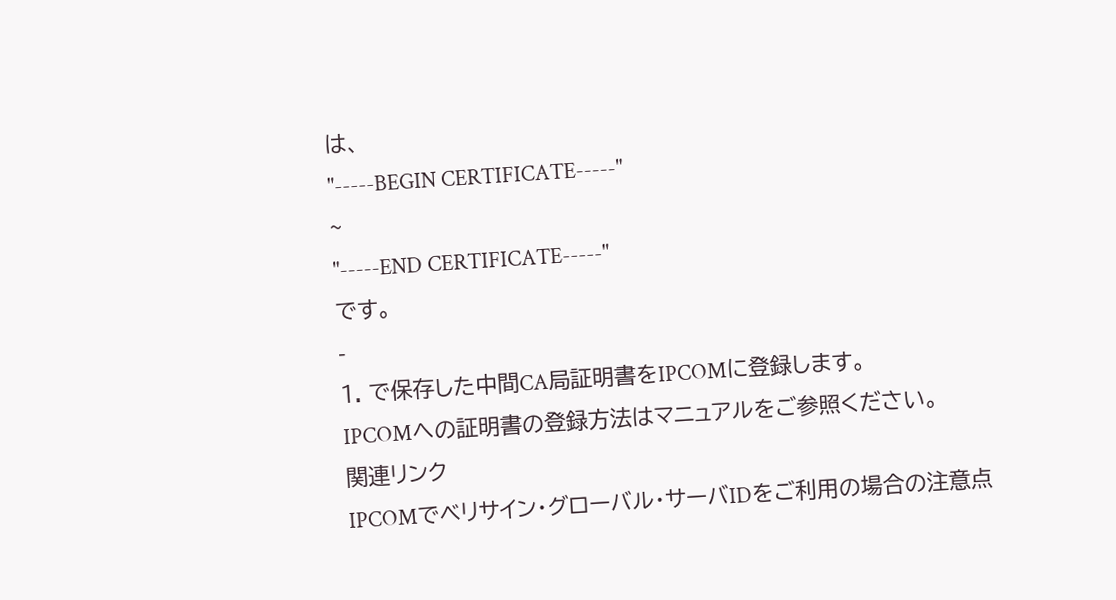は、
"-----BEGIN CERTIFICATE-----"
~
"-----END CERTIFICATE-----"
です。
-
1. で保存した中間CA局証明書をIPCOMに登録します。
IPCOMへの証明書の登録方法はマニュアルをご参照ください。
関連リンク
IPCOMでベリサイン・グローバル・サーバIDをご利用の場合の注意点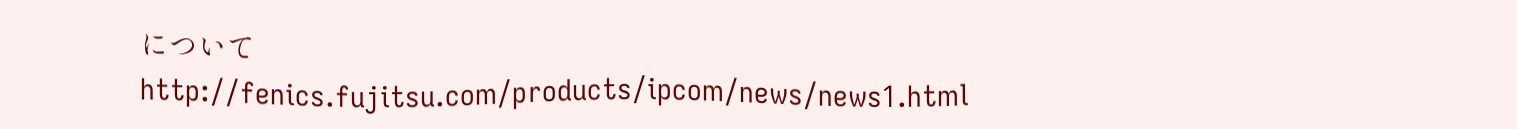について
http://fenics.fujitsu.com/products/ipcom/news/news1.html